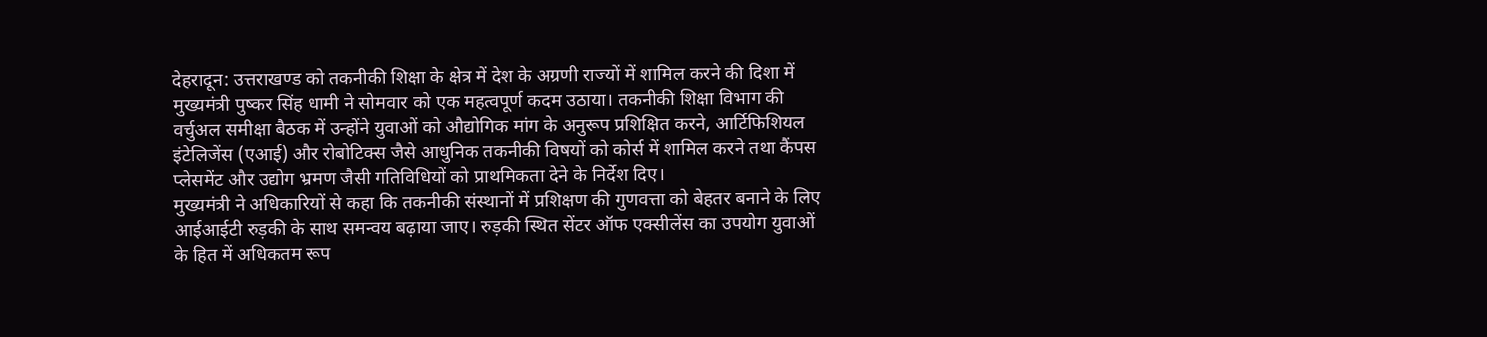देहरादून: उत्तराखण्ड को तकनीकी शिक्षा के क्षेत्र में देश के अग्रणी राज्यों में शामिल करने की दिशा में मुख्यमंत्री पुष्कर सिंह धामी ने सोमवार को एक महत्वपूर्ण कदम उठाया। तकनीकी शिक्षा विभाग की वर्चुअल समीक्षा बैठक में उन्होंने युवाओं को औद्योगिक मांग के अनुरूप प्रशिक्षित करने, आर्टिफिशियल इंटेलिजेंस (एआई) और रोबोटिक्स जैसे आधुनिक तकनीकी विषयों को कोर्स में शामिल करने तथा कैंपस प्लेसमेंट और उद्योग भ्रमण जैसी गतिविधियों को प्राथमिकता देने के निर्देश दिए।
मुख्यमंत्री ने अधिकारियों से कहा कि तकनीकी संस्थानों में प्रशिक्षण की गुणवत्ता को बेहतर बनाने के लिए आईआईटी रुड़की के साथ समन्वय बढ़ाया जाए। रुड़की स्थित सेंटर ऑफ एक्सीलेंस का उपयोग युवाओं के हित में अधिकतम रूप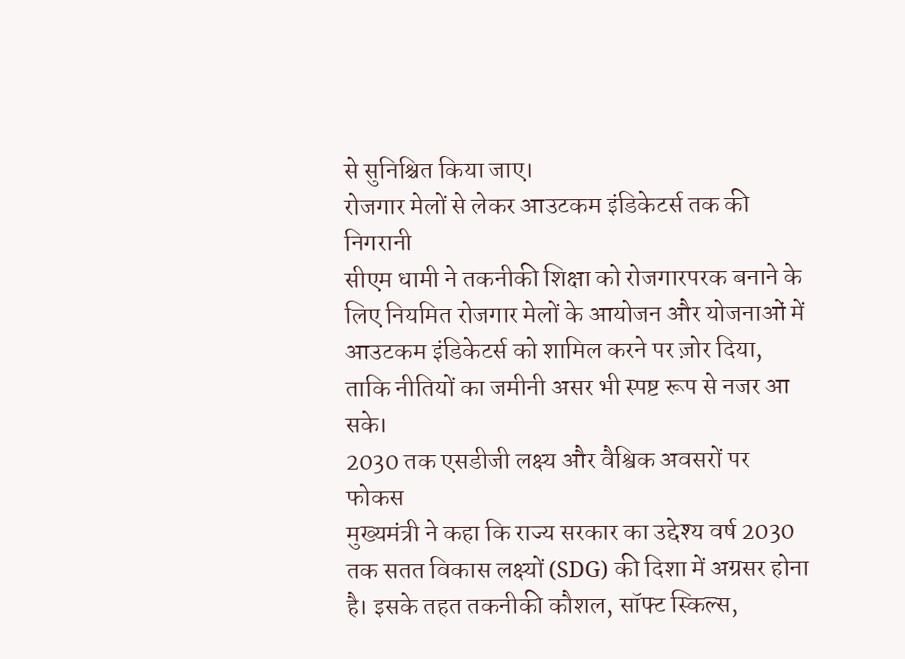से सुनिश्चित किया जाए।
रोजगार मेलों से लेकर आउटकम इंडिकेटर्स तक की निगरानी
सीएम धामी ने तकनीकी शिक्षा को रोजगारपरक बनाने के लिए नियमित रोजगार मेलों के आयोजन और योजनाओं में आउटकम इंडिकेटर्स को शामिल करने पर ज़ोर दिया, ताकि नीतियों का जमीनी असर भी स्पष्ट रूप से नजर आ सके।
2030 तक एसडीजी लक्ष्य और वैश्विक अवसरों पर फोकस
मुख्यमंत्री ने कहा कि राज्य सरकार का उद्देश्य वर्ष 2030 तक सतत विकास लक्ष्यों (SDG) की दिशा में अग्रसर होना है। इसके तहत तकनीकी कौशल, सॉफ्ट स्किल्स,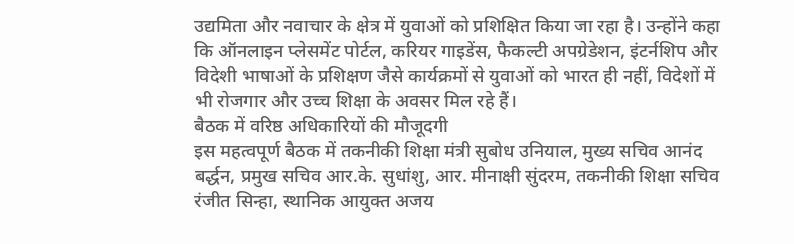उद्यमिता और नवाचार के क्षेत्र में युवाओं को प्रशिक्षित किया जा रहा है। उन्होंने कहा कि ऑनलाइन प्लेसमेंट पोर्टल, करियर गाइडेंस, फैकल्टी अपग्रेडेशन, इंटर्नशिप और विदेशी भाषाओं के प्रशिक्षण जैसे कार्यक्रमों से युवाओं को भारत ही नहीं, विदेशों में भी रोजगार और उच्च शिक्षा के अवसर मिल रहे हैं।
बैठक में वरिष्ठ अधिकारियों की मौजूदगी
इस महत्वपूर्ण बैठक में तकनीकी शिक्षा मंत्री सुबोध उनियाल, मुख्य सचिव आनंद बर्द्धन, प्रमुख सचिव आर.के. सुधांशु, आर. मीनाक्षी सुंदरम, तकनीकी शिक्षा सचिव रंजीत सिन्हा, स्थानिक आयुक्त अजय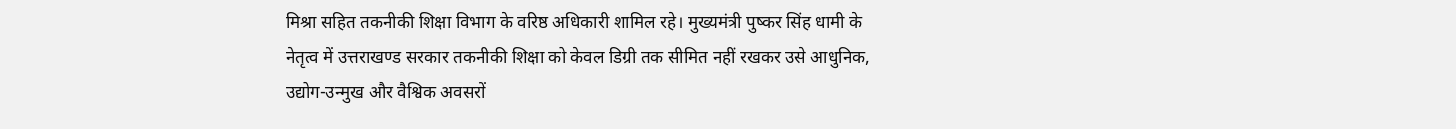मिश्रा सहित तकनीकी शिक्षा विभाग के वरिष्ठ अधिकारी शामिल रहे। मुख्यमंत्री पुष्कर सिंह धामी के नेतृत्व में उत्तराखण्ड सरकार तकनीकी शिक्षा को केवल डिग्री तक सीमित नहीं रखकर उसे आधुनिक, उद्योग-उन्मुख और वैश्विक अवसरों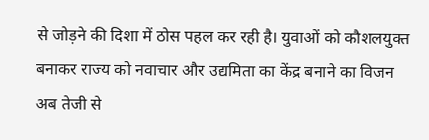से जोड़ने की दिशा में ठोस पहल कर रही है। युवाओं को कौशलयुक्त बनाकर राज्य को नवाचार और उद्यमिता का केंद्र बनाने का विजन अब तेजी से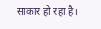साकार हो रहा है।